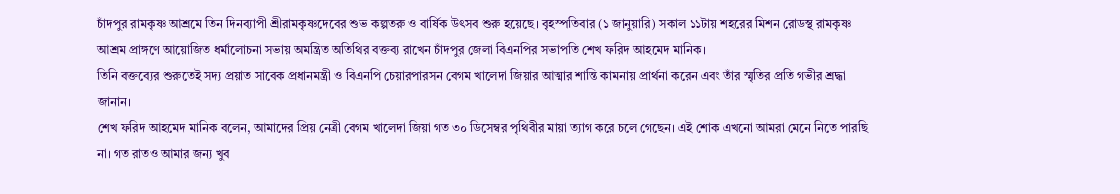চাঁদপুর রামকৃষ্ণ আশ্রমে তিন দিনব্যাপী শ্রীরামকৃষ্ণদেবের শুভ কল্পতরু ও বার্ষিক উৎসব শুরু হয়েছে। বৃহস্পতিবার (১ জানুয়ারি) সকাল ১১টায় শহরের মিশন রোডস্থ রামকৃষ্ণ আশ্রম প্রাঙ্গণে আয়োজিত ধর্মালোচনা সভায় অমন্ত্রিত অতিথির বক্তব্য রাখেন চাঁদপুর জেলা বিএনপির সভাপতি শেখ ফরিদ আহমেদ মানিক।
তিনি বক্তব্যের শুরুতেই সদ্য প্রয়াত সাবেক প্রধানমন্ত্রী ও বিএনপি চেয়ারপারসন বেগম খালেদা জিয়ার আত্মার শান্তি কামনায় প্রার্থনা করেন এবং তাঁর স্মৃতির প্রতি গভীর শ্রদ্ধা জানান।
শেখ ফরিদ আহমেদ মানিক বলেন, আমাদের প্রিয় নেত্রী বেগম খালেদা জিয়া গত ৩০ ডিসেম্বর পৃথিবীর মায়া ত্যাগ করে চলে গেছেন। এই শোক এখনো আমরা মেনে নিতে পারছি না। গত রাতও আমার জন্য খুব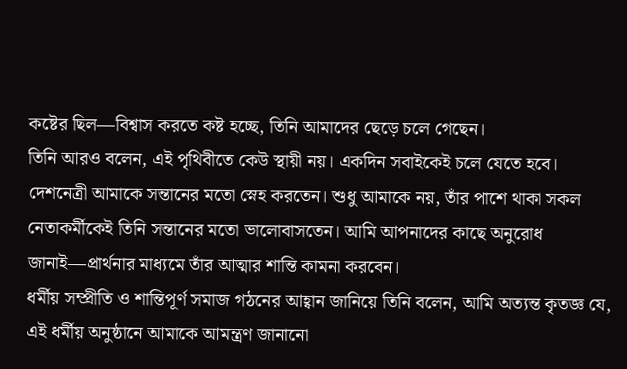কষ্টের ছিল—বিশ্বাস করতে কষ্ট হচ্ছে, তিনি আমাদের ছেড়ে চলে গেছেন।
তিনি আরও বলেন, এই পৃথিবীতে কেউ স্থায়ী নয়। একদিন সবাইকেই চলে যেতে হবে। দেশনেত্রী আমাকে সন্তানের মতো স্নেহ করতেন। শুধু আমাকে নয়, তাঁর পাশে থাকা সকল নেতাকর্মীকেই তিনি সন্তানের মতো ভালোবাসতেন। আমি আপনাদের কাছে অনুরোধ জানাই—প্রার্থনার মাধ্যমে তাঁর আত্মার শান্তি কামনা করবেন।
ধর্মীয় সম্প্রীতি ও শান্তিপূর্ণ সমাজ গঠনের আহ্বান জানিয়ে তিনি বলেন, আমি অত্যন্ত কৃতজ্ঞ যে, এই ধর্মীয় অনুষ্ঠানে আমাকে আমন্ত্রণ জানানো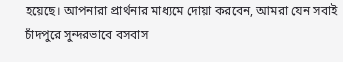হয়েছে। আপনারা প্রার্থনার মাধ্যমে দোয়া করবেন, আমরা যেন সবাই চাঁদপুরে সুন্দরভাবে বসবাস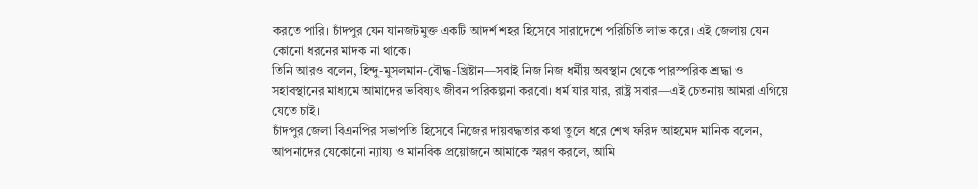করতে পারি। চাঁদপুর যেন যানজটমুক্ত একটি আদর্শ শহর হিসেবে সারাদেশে পরিচিতি লাভ করে। এই জেলায় যেন কোনো ধরনের মাদক না থাকে।
তিনি আরও বলেন, হিন্দু-মুসলমান-বৌদ্ধ-খ্রিষ্টান—সবাই নিজ নিজ ধর্মীয় অবস্থান থেকে পারস্পরিক শ্রদ্ধা ও সহাবস্থানের মাধ্যমে আমাদের ভবিষ্যৎ জীবন পরিকল্পনা করবো। ধর্ম যার যার, রাষ্ট্র সবার—এই চেতনায় আমরা এগিয়ে যেতে চাই।
চাঁদপুর জেলা বিএনপির সভাপতি হিসেবে নিজের দায়বদ্ধতার কথা তুলে ধরে শেখ ফরিদ আহমেদ মানিক বলেন, আপনাদের যেকোনো ন্যায্য ও মানবিক প্রয়োজনে আমাকে স্মরণ করলে, আমি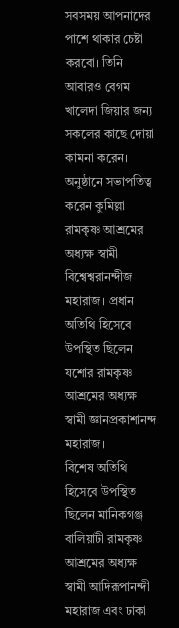সবসময় আপনাদের পাশে থাকার চেষ্টা করবো। তিনি আবারও বেগম খালেদা জিয়ার জন্য সকলের কাছে দোয়া কামনা করেন।
অনুষ্ঠানে সভাপতিত্ব করেন কুমিল্লা রামকৃষ্ণ আশ্রমের অধ্যক্ষ স্বামী বিশ্বেশ্বরানন্দীজ মহারাজ। প্রধান অতিথি হিসেবে উপস্থিত ছিলেন যশোর রামকৃষ্ণ আশ্রমের অধ্যক্ষ স্বামী জ্ঞানপ্রকাশানন্দ মহারাজ।
বিশেষ অতিথি হিসেবে উপস্থিত ছিলেন মানিকগঞ্জ বালিয়াটী রামকৃষ্ণ আশ্রমের অধ্যক্ষ স্বামী আদিরূপানন্দী মহারাজ এবং ঢাকা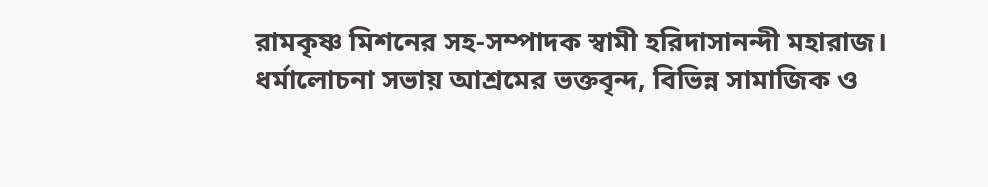রামকৃষ্ণ মিশনের সহ-সম্পাদক স্বামী হরিদাসানন্দী মহারাজ।
ধর্মালোচনা সভায় আশ্রমের ভক্তবৃন্দ, বিভিন্ন সামাজিক ও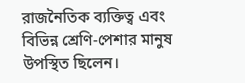রাজনৈতিক ব্যক্তিত্ব এবং বিভিন্ন শ্রেণি-পেশার মানুষ উপস্থিত ছিলেন।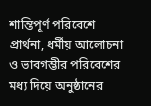শান্তিপূর্ণ পরিবেশে প্রার্থনা, ধর্মীয় আলোচনা ও ভাবগম্ভীর পরিবেশের মধ্য দিয়ে অনুষ্ঠানের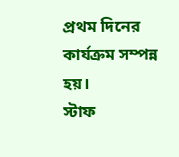প্রথম দিনের কার্যক্রম সম্পন্ন হয়।
স্টাফ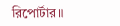রিপোর্টার॥